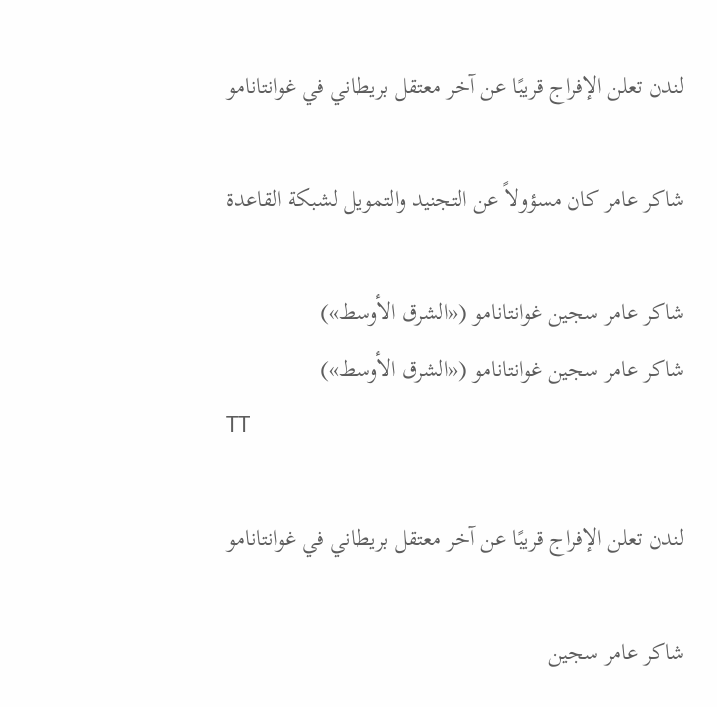لندن تعلن الإفراج قريبًا عن آخر معتقل بريطاني في غوانتانامو

شاكر عامر كان مسؤولاً عن التجنيد والتمويل لشبكة القاعدة

شاكر عامر سجين غوانتانامو («الشرق الأوسط»)
شاكر عامر سجين غوانتانامو («الشرق الأوسط»)
TT

لندن تعلن الإفراج قريبًا عن آخر معتقل بريطاني في غوانتانامو

شاكر عامر سجين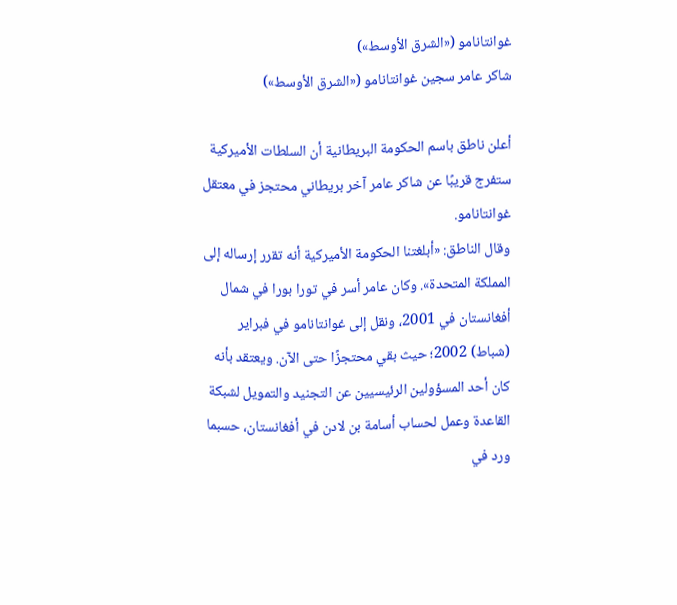غوانتانامو («الشرق الأوسط»)
شاكر عامر سجين غوانتانامو («الشرق الأوسط»)

أعلن ناطق باسم الحكومة البريطانية أن السلطات الأميركية ستفرج قريبًا عن شاكر عامر آخر بريطاني محتجز في معتقل غوانتانامو.
وقال الناطق: «أبلغتنا الحكومة الأميركية أنه تقرر إرساله إلى المملكة المتحدة». وكان عامر أسر في تورا بورا في شمال أفغانستان في 2001، ونقل إلى غوانتانامو في فبراير (شباط) 2002؛ حيث بقي محتجزًا حتى الآن. ويعتقد بأنه كان أحد المسؤولين الرئيسيين عن التجنيد والتمويل لشبكة القاعدة وعمل لحساب أسامة بن لادن في أفغانستان، حسبما ورد في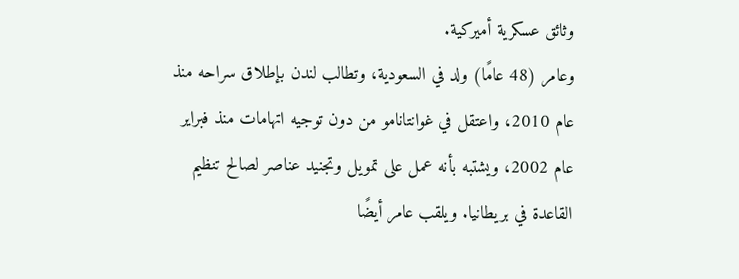وثائق عسكرية أميركية.
وعامر (48 عامًا) ولد في السعودية، وتطالب لندن بإطلاق سراحه منذ عام 2010، واعتقل في غوانتانامو من دون توجيه اتهامات منذ فبراير عام 2002، ويشتبه بأنه عمل على تمويل وتجنيد عناصر لصالح تنظيم القاعدة في بريطانيا. ويلقب عامر أيضًا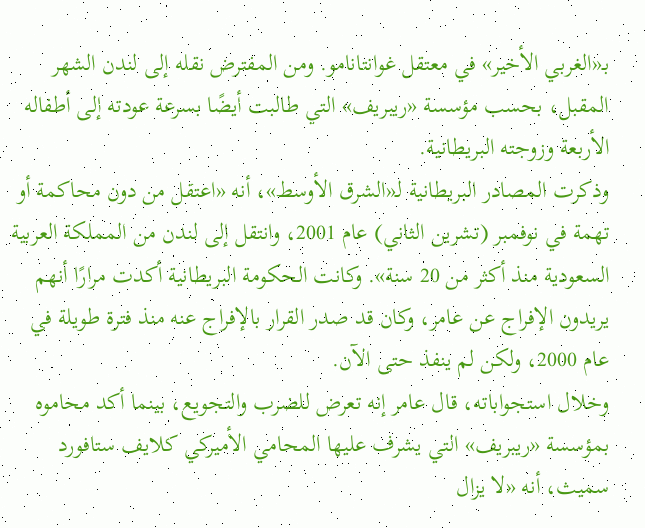بـ«الغربي الأخير» في معتقل غوانتانامو. ومن المفترض نقله إلى لندن الشهر المقبل، بحسب مؤسسة «ريبريف» التي طالبت أيضًا بسرعة عودته إلى أطفاله الأربعة وزوجته البريطانية.
وذكرت المصادر البريطانية لـ«الشرق الأوسط»، أنه «اعتقل من دون محاكمة أو تهمة في نوفمبر (تشرين الثاني) عام 2001، وانتقل إلى لندن من المملكة العربية السعودية منذ أكثر من 20 سنة». وكانت الحكومة البريطانية أكدت مرارًا أنهم يريدون الإفراج عن عامر، وكان قد صدر القرار بالإفراج عنه منذ فترة طويلة في عام 2000، ولكن لم ينفذ حتى الآن.
وخلال استجواباته، قال عامر إنه تعرض للضرب والتجويع، بينما أكد محاموه بمؤسسة «ريبريف» التي يشرف عليها المحامي الأميركي كلايف ستافورد سميث، أنه «لا يزال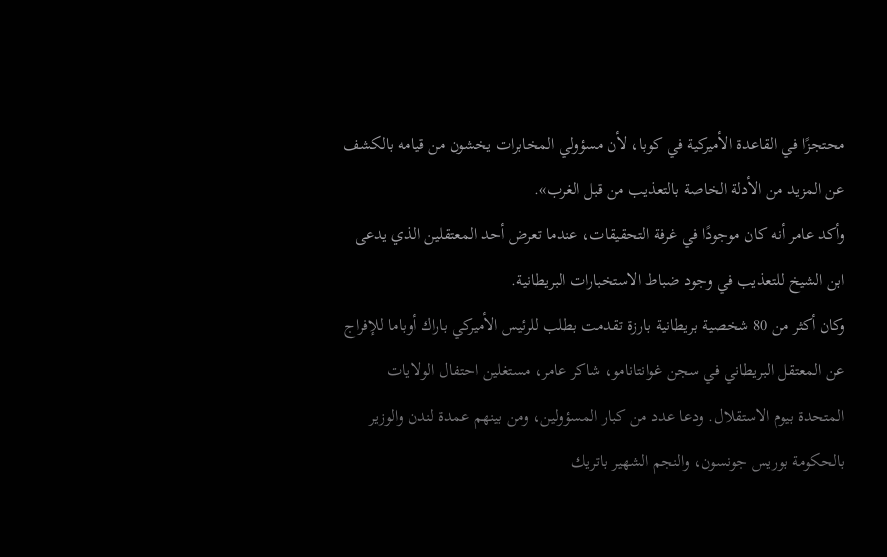محتجزًا في القاعدة الأميركية في كوبا، لأن مسؤولي المخابرات يخشون من قيامه بالكشف عن المزيد من الأدلة الخاصة بالتعذيب من قبل الغرب».
وأكد عامر أنه كان موجودًا في غرفة التحقيقات، عندما تعرض أحد المعتقلين الذي يدعى ابن الشيخ للتعذيب في وجود ضباط الاستخبارات البريطانية.
وكان أكثر من 80 شخصية بريطانية بارزة تقدمت بطلب للرئيس الأميركي باراك أوباما للإفراج عن المعتقل البريطاني في سجن غوانتانامو، شاكر عامر، مستغلين احتفال الولايات المتحدة بيوم الاستقلال. ودعا عدد من كبار المسؤولين، ومن بينهم عمدة لندن والوزير بالحكومة بوريس جونسون، والنجم الشهير باتريك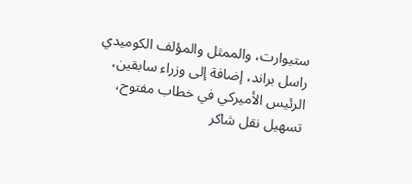ستيوارت، والممثل والمؤلف الكوميدي راسل براند، إضافة إلى وزراء سابقين، الرئيس الأميركي في خطاب مفتوح، تسهيل نقل شاكر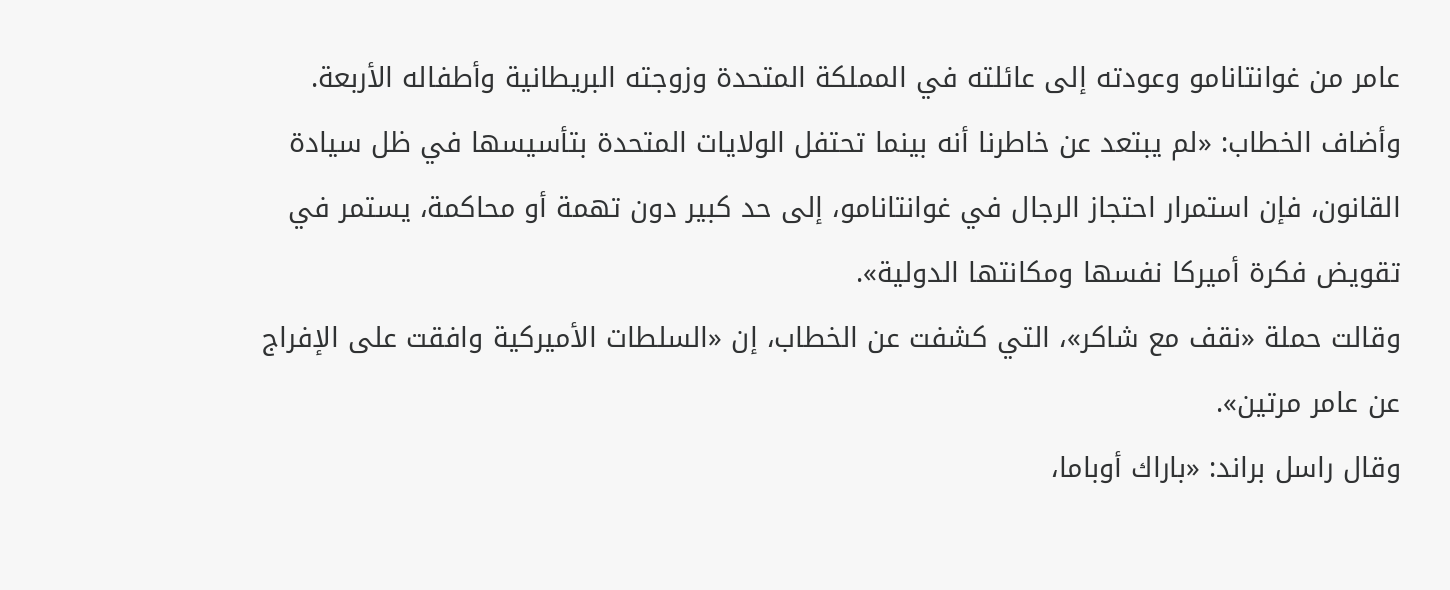عامر من غوانتانامو وعودته إلى عائلته في المملكة المتحدة وزوجته البريطانية وأطفاله الأربعة.
وأضاف الخطاب: «لم يبتعد عن خاطرنا أنه بينما تحتفل الولايات المتحدة بتأسيسها في ظل سيادة القانون، فإن استمرار احتجاز الرجال في غوانتانامو، إلى حد كبير دون تهمة أو محاكمة، يستمر في تقويض فكرة أميركا نفسها ومكانتها الدولية».
وقالت حملة «نقف مع شاكر»، التي كشفت عن الخطاب، إن «السلطات الأميركية وافقت على الإفراج عن عامر مرتين».
وقال راسل براند: «باراك أوباما،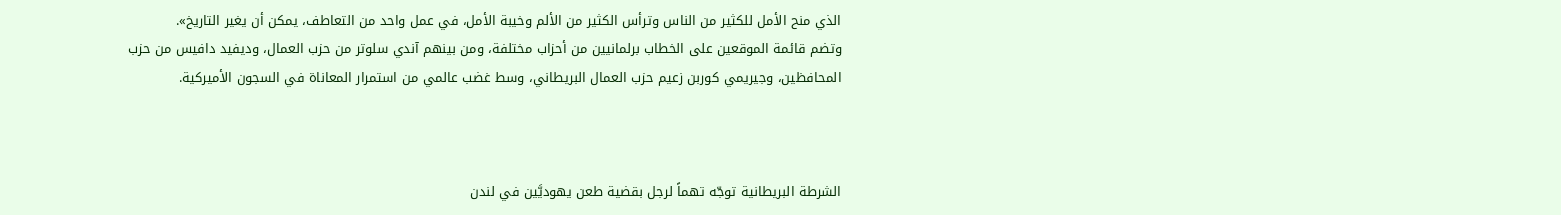الذي منح الأمل للكثير من الناس وترأس الكثير من الألم وخيبة الأمل، في عمل واحد من التعاطف، يمكن أن يغير التاريخ».
وتضم قائمة الموقعين على الخطاب برلمانيين من أحزاب مختلفة، ومن بينهم آندي سلوتر من حزب العمال، وديفيد دافيس من حزب المحافظين، وجيريمي كوربن زعيم حزب العمال البريطاني، وسط غضب عالمي من استمرار المعاناة في السجون الأميركية.



الشرطة البريطانية توجّه تهماً لرجل بقضية طعن يهوديَّين في لندن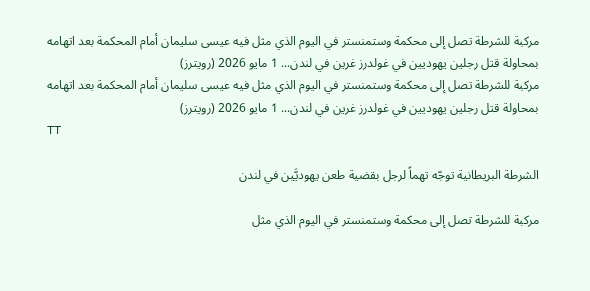مركبة للشرطة تصل إلى محكمة وستمنستر في اليوم الذي مثل فيه عيسى سليمان أمام المحكمة بعد اتهامه بمحاولة قتل رجلين يهوديين في غولدرز غرين في لندن... 1 مايو 2026 (رويترز)
مركبة للشرطة تصل إلى محكمة وستمنستر في اليوم الذي مثل فيه عيسى سليمان أمام المحكمة بعد اتهامه بمحاولة قتل رجلين يهوديين في غولدرز غرين في لندن... 1 مايو 2026 (رويترز)
TT

الشرطة البريطانية توجّه تهماً لرجل بقضية طعن يهوديَّين في لندن

مركبة للشرطة تصل إلى محكمة وستمنستر في اليوم الذي مثل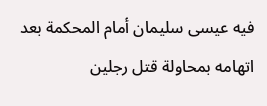فيه عيسى سليمان أمام المحكمة بعد اتهامه بمحاولة قتل رجلين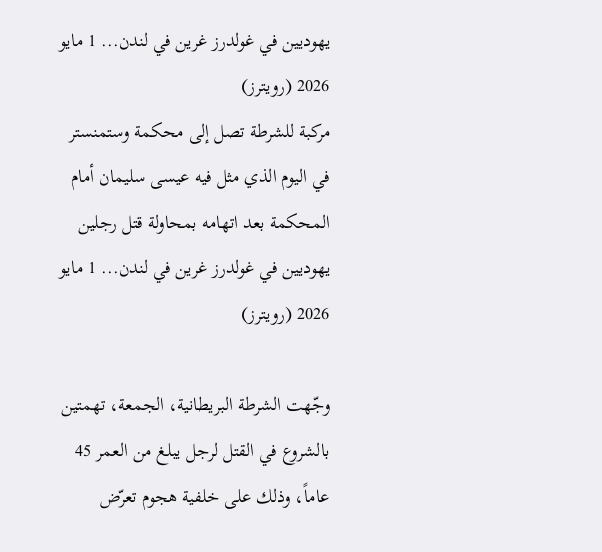يهوديين في غولدرز غرين في لندن... 1 مايو 2026 (رويترز)
مركبة للشرطة تصل إلى محكمة وستمنستر في اليوم الذي مثل فيه عيسى سليمان أمام المحكمة بعد اتهامه بمحاولة قتل رجلين يهوديين في غولدرز غرين في لندن... 1 مايو 2026 (رويترز)

وجّهت الشرطة البريطانية، الجمعة، تهمتين بالشروع في القتل لرجل يبلغ من العمر 45 عاماً، وذلك على خلفية هجوم تعرّض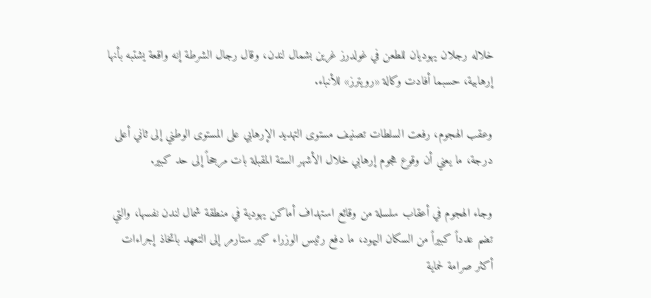خلاله رجلان يهوديان للطعن في غولدرز غرين بشمال لندن، وقال رجال الشرطة إنه واقعة يشتبه بأنها إرهابية، حسبما أفادت وكالة «رويترز» للأنباء.

وعقب الهجوم، رفعت السلطات تصنيف مستوى التهديد الإرهابي على المستوى الوطني إلى ثاني أعلى درجة، ما يعني أن وقوع هجوم إرهابي خلال الأشهر الستة المقبلة بات مرجحاً إلى حد كبير.

وجاء الهجوم في أعقاب سلسلة من وقائع استهداف أماكن يهودية في منطقة شمال لندن نفسها، والتي تضم عدداً كبيراً من السكان اليهود، ما دفع رئيس الوزراء كير ستارمر إلى التعهد باتخاذ إجراءات أكثر صرامة لحماية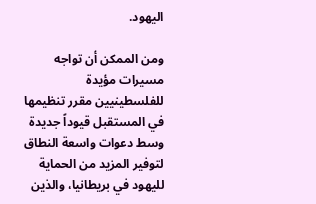اليهود.

ومن الممكن أن تواجه مسيرات مؤيدة للفلسطينيين مقرر تنظيمها في المستقبل قيوداً جديدة وسط دعوات واسعة النطاق لتوفير المزيد من الحماية لليهود في بريطانيا، والذين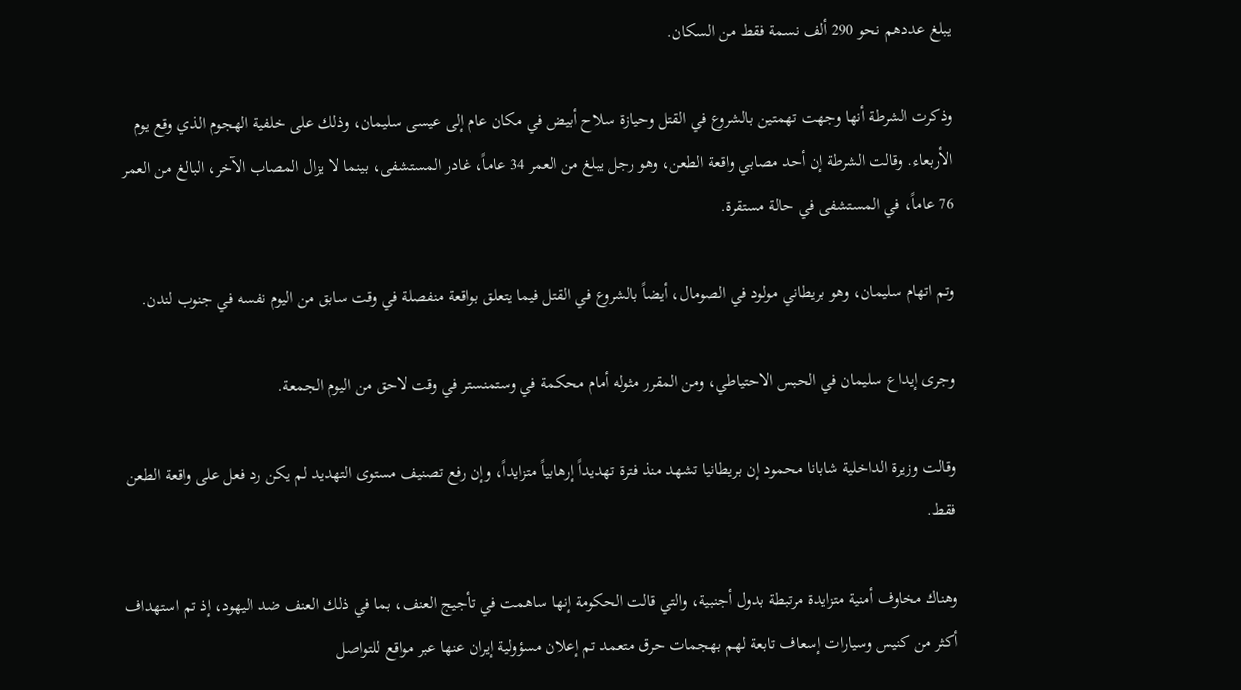يبلغ عددهم نحو 290 ألف نسمة فقط من السكان.

وذكرت الشرطة أنها وجهت تهمتين بالشروع في القتل وحيازة سلاح أبيض في مكان عام إلى عيسى سليمان، وذلك على خلفية الهجوم الذي وقع يوم الأربعاء. وقالت الشرطة إن أحد مصابي واقعة الطعن، وهو رجل يبلغ من العمر 34 عاماً، غادر المستشفى، بينما لا يزال المصاب الآخر، البالغ من العمر 76 عاماً، في المستشفى في حالة مستقرة.

وتم اتهام سليمان، وهو بريطاني مولود في الصومال، أيضاً بالشروع في القتل فيما يتعلق بواقعة منفصلة في وقت سابق من اليوم نفسه في جنوب لندن.

وجرى إيداع سليمان في الحبس الاحتياطي، ومن المقرر مثوله أمام محكمة في وستمنستر في وقت لاحق من اليوم الجمعة.

وقالت وزيرة الداخلية شابانا محمود إن بريطانيا تشهد منذ فترة تهديداً إرهابياً متزايداً، وإن رفع تصنيف مستوى التهديد لم يكن رد فعل على واقعة الطعن فقط.

وهناك مخاوف أمنية متزايدة مرتبطة بدول أجنبية، والتي قالت الحكومة إنها ساهمت في تأجيج العنف، بما في ذلك العنف ضد اليهود، إذ تم استهداف أكثر من كنيس وسيارات إسعاف تابعة لهم بهجمات حرق متعمد تم إعلان مسؤولية إيران عنها عبر مواقع للتواصل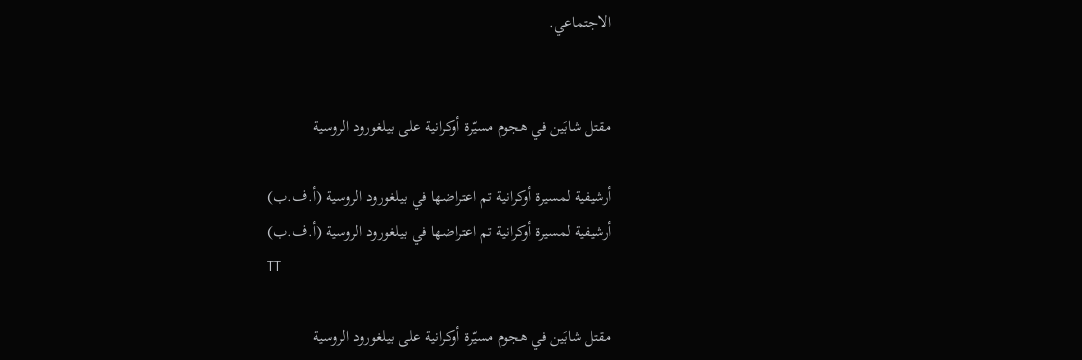الاجتماعي.


مقتل شابَين في هجوم مسيّرة أوكرانية على بيلغورود الروسية

أرشيفية لمسيرة أوكرانية تم اعتراضها في بيلغورود الروسية (أ.ف.ب)
أرشيفية لمسيرة أوكرانية تم اعتراضها في بيلغورود الروسية (أ.ف.ب)
TT

مقتل شابَين في هجوم مسيّرة أوكرانية على بيلغورود الروسية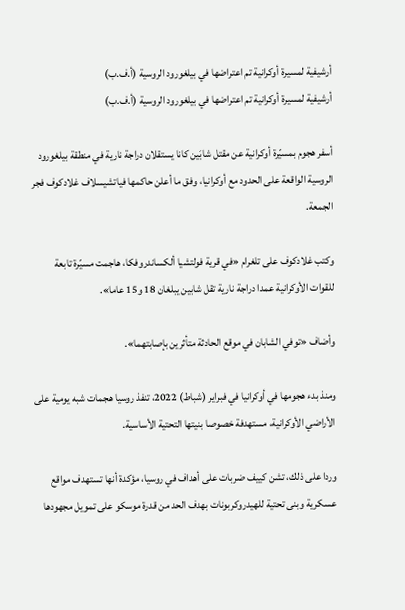أرشيفية لمسيرة أوكرانية تم اعتراضها في بيلغورود الروسية (أ.ف.ب)
أرشيفية لمسيرة أوكرانية تم اعتراضها في بيلغورود الروسية (أ.ف.ب)

أسفر هجوم بمسيّرة أوكرانية عن مقتل شابَين كانا يستقلان دراجة نارية في منطقة بيلغورود الروسية الواقعة على الحدود مع أوكرانيا، وفق ما أعلن حاكمها فياتشيسلاف غلادكوف فجر الجمعة.

وكتب غلادكوف على تلغرام «في قرية فولتشيا ألكساندروفكا، هاجمت مسيّرة تابعة للقوات الأوكرانية عمدا دراجة نارية تقل شابين يبلغان 18 و15 عاما».

وأضاف «توفي الشابان في موقع الحادثة متأثرين بإصابتهما».

ومنذ بدء هجومها في أوكرانيا في فبراير (شباط) 2022، تنفذ روسيا هجمات شبه يومية على الأراضي الأوكرانية، مستهدفة خصوصا بنيتها التحتية الأساسية.

وردا على ذلك، تشن كييف ضربات على أهداف في روسيا، مؤكدة أنها تستهدف مواقع عسكرية وبنى تحتية للهيدروكربونات بهدف الحد من قدرة موسكو على تمويل مجهودها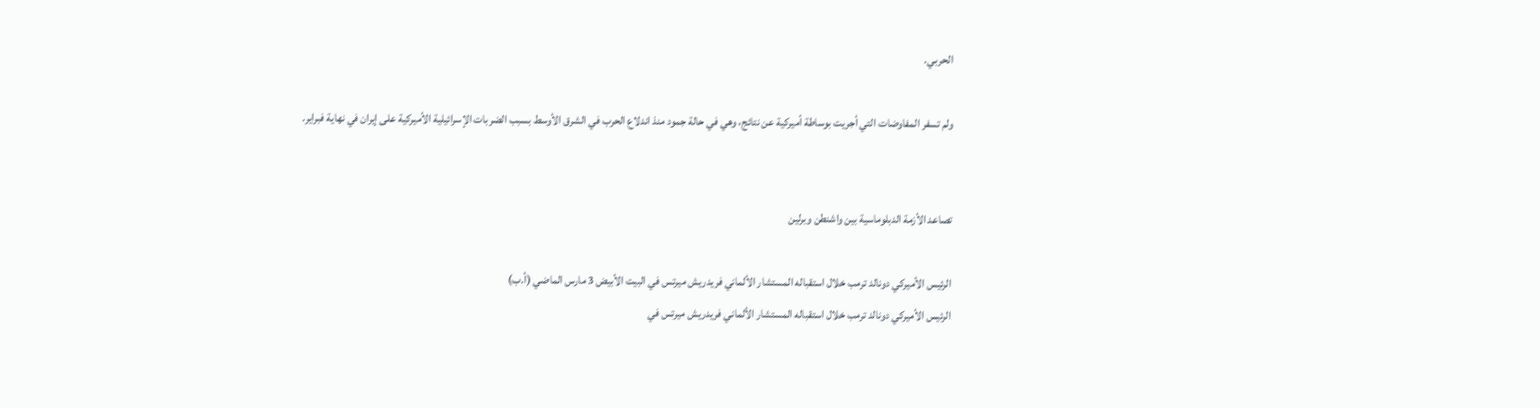الحربي.

ولم تسفر المفاوضات التي أجريت بوساطة أميركية عن نتائج، وهي في حالة جمود منذ اندلاع الحرب في الشرق الأوسط بسبب الضربات الإسرائيلية الأميركية على إيران في نهاية فبراير.


تصاعد الأزمة الدبلوماسية بين واشنطن وبرلين

الرئيس الأميركي دونالد ترمب خلال استقباله المستشار الألماني فريدريش ميرتس في البيت الأبيض 3 مارس الماضي (أ.ب)
الرئيس الأميركي دونالد ترمب خلال استقباله المستشار الألماني فريدريش ميرتس في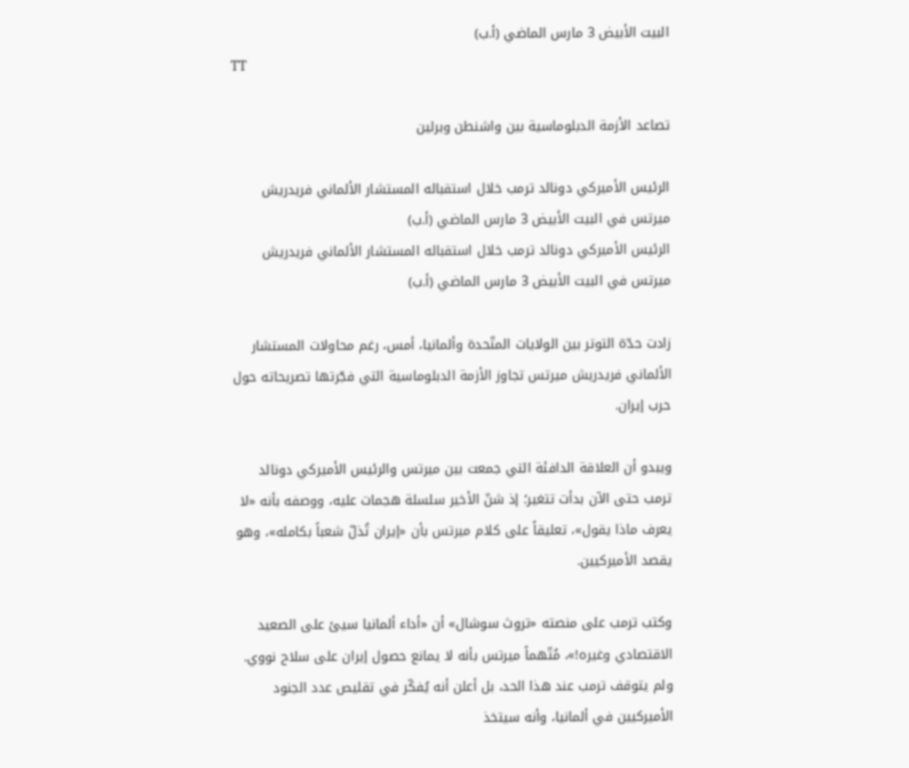البيت الأبيض 3 مارس الماضي (أ.ب)
TT

تصاعد الأزمة الدبلوماسية بين واشنطن وبرلين

الرئيس الأميركي دونالد ترمب خلال استقباله المستشار الألماني فريدريش ميرتس في البيت الأبيض 3 مارس الماضي (أ.ب)
الرئيس الأميركي دونالد ترمب خلال استقباله المستشار الألماني فريدريش ميرتس في البيت الأبيض 3 مارس الماضي (أ.ب)

زادت حدّة التوتر بين الولايات المتّحدة وألمانيا، أمس، رغم محاولات المستشار الألماني فريدريش ميرتس تجاوز الأزمة الدبلوماسية التي فجّرتها تصريحاته حول حرب إيران.

ويبدو أن العلاقة الدافئة التي جمعت بين ميرتس والرئيس الأميركي دونالد ترمب حتى الآن بدأت تتغير؛ إذ شنّ الأخير سلسلة هجمات عليه، ووصفه بأنه «لا يعرف ماذا يقول»، تعليقاً على كلام ميرتس بأن «إيران تُذلّ شعباً بكامله»، وهو يقصد الأميركيين.

وكتب ترمب على منصته «تروث سوشال» أن «أداء ألمانيا سيئ على الصعيد الاقتصادي وغيره!»، مُتّهماً ميرتس بأنه لا يمانع حصول إيران على سلاح نووي. ولم يتوقف ترمب عند هذا الحد، بل أعلن أنه يُفكّر في تقليص عدد الجنود الأميركيين في ألمانيا، وأنه سيتخذ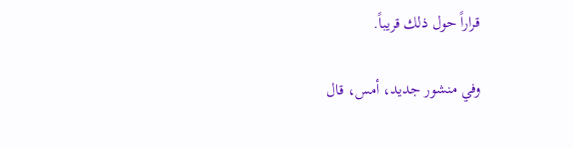قراراً حول ذلك قريباً.

وفي منشور جديد، أمس، قال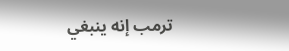ترمب إنه ينبغي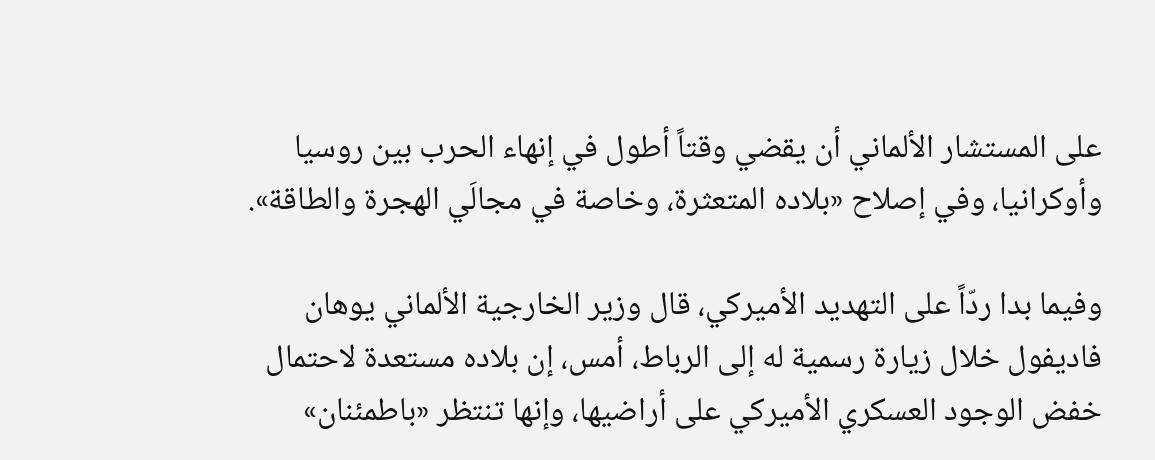على المستشار الألماني أن يقضي وقتاً أطول في إنهاء الحرب بين روسيا وأوكرانيا، وفي إصلاح «بلاده المتعثرة، وخاصة في مجالَي الهجرة والطاقة».

وفيما بدا ردّاً على التهديد الأميركي، قال وزير الخارجية الألماني يوهان فاديفول خلال زيارة رسمية له إلى الرباط، أمس، إن بلاده مستعدة لاحتمال خفض الوجود العسكري الأميركي على أراضيها، وإنها تنتظر «باطمئنان»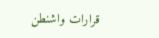قرارات واشنطن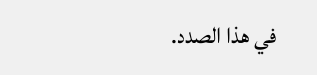في هذا الصدد.